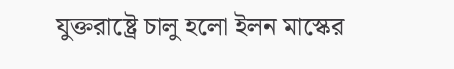যুক্তরাষ্ট্রে চালু হলো ইলন মাস্কের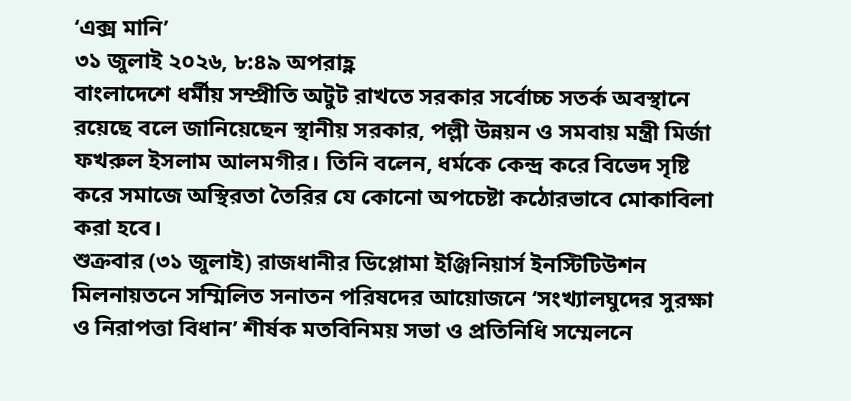‘এক্স মানি’
৩১ জুলাই ২০২৬, ৮:৪৯ অপরাহ্ণ
বাংলাদেশে ধর্মীয় সম্প্রীতি অটুট রাখতে সরকার সর্বোচ্চ সতর্ক অবস্থানে রয়েছে বলে জানিয়েছেন স্থানীয় সরকার, পল্লী উন্নয়ন ও সমবায় মন্ত্রী মির্জা ফখরুল ইসলাম আলমগীর। তিনি বলেন, ধর্মকে কেন্দ্র করে বিভেদ সৃষ্টি করে সমাজে অস্থিরতা তৈরির যে কোনো অপচেষ্টা কঠোরভাবে মোকাবিলা করা হবে।
শুক্রবার (৩১ জুলাই) রাজধানীর ডিপ্লোমা ইঞ্জিনিয়ার্স ইনস্টিটিউশন মিলনায়তনে সম্মিলিত সনাতন পরিষদের আয়োজনে ‘সংখ্যালঘুদের সুরক্ষা ও নিরাপত্তা বিধান’ শীর্ষক মতবিনিময় সভা ও প্রতিনিধি সম্মেলনে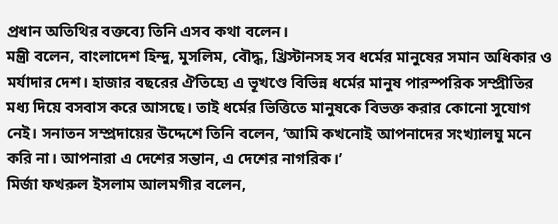প্রধান অতিথির বক্তব্যে তিনি এসব কথা বলেন।
মন্ত্রী বলেন, বাংলাদেশ হিন্দু, মুসলিম, বৌদ্ধ, খ্রিস্টানসহ সব ধর্মের মানুষের সমান অধিকার ও মর্যাদার দেশ। হাজার বছরের ঐতিহ্যে এ ভূখণ্ডে বিভিন্ন ধর্মের মানুষ পারস্পরিক সম্প্রীতির মধ্য দিয়ে বসবাস করে আসছে। তাই ধর্মের ভিত্তিতে মানুষকে বিভক্ত করার কোনো সুযোগ নেই। সনাতন সম্প্রদায়ের উদ্দেশে তিনি বলেন, ‘আমি কখনোই আপনাদের সংখ্যালঘু মনে করি না। আপনারা এ দেশের সন্তান, এ দেশের নাগরিক।’
মির্জা ফখরুল ইসলাম আলমগীর বলেন,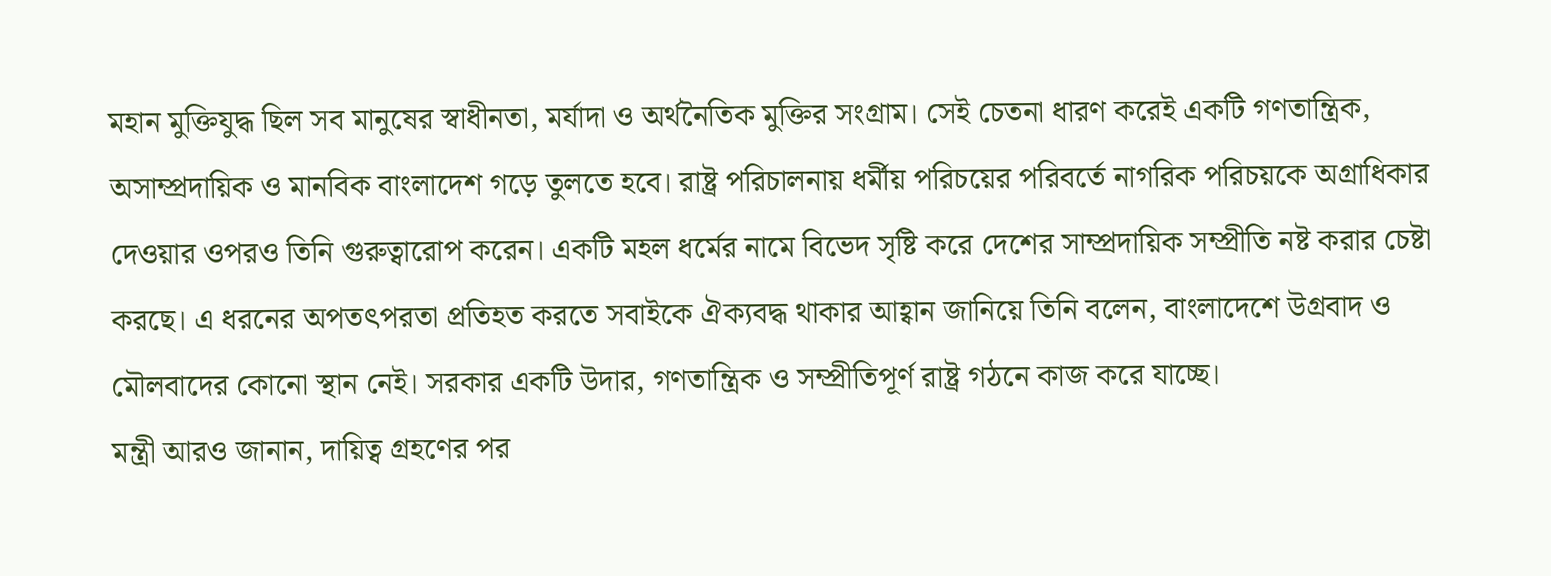মহান মুক্তিযুদ্ধ ছিল সব মানুষের স্বাধীনতা, মর্যাদা ও অর্থনৈতিক মুক্তির সংগ্রাম। সেই চেতনা ধারণ করেই একটি গণতান্ত্রিক, অসাম্প্রদায়িক ও মানবিক বাংলাদেশ গড়ে তুলতে হবে। রাষ্ট্র পরিচালনায় ধর্মীয় পরিচয়ের পরিবর্তে নাগরিক পরিচয়কে অগ্রাধিকার দেওয়ার ওপরও তিনি গুরুত্বারোপ করেন। একটি মহল ধর্মের নামে বিভেদ সৃষ্টি করে দেশের সাম্প্রদায়িক সম্প্রীতি নষ্ট করার চেষ্টা করছে। এ ধরনের অপতৎপরতা প্রতিহত করতে সবাইকে ঐক্যবদ্ধ থাকার আহ্বান জানিয়ে তিনি বলেন, বাংলাদেশে উগ্রবাদ ও মৌলবাদের কোনো স্থান নেই। সরকার একটি উদার, গণতান্ত্রিক ও সম্প্রীতিপূর্ণ রাষ্ট্র গঠনে কাজ করে যাচ্ছে।
মন্ত্রী আরও জানান, দায়িত্ব গ্রহণের পর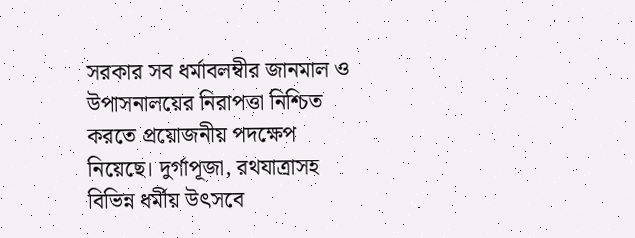সরকার সব ধর্মাবলম্বীর জানমাল ও উপাসনালয়ের নিরাপত্তা নিশ্চিত করতে প্রয়োজনীয় পদক্ষেপ নিয়েছে। দুর্গাপূজা, রথযাত্রাসহ বিভিন্ন ধর্মীয় উৎসবে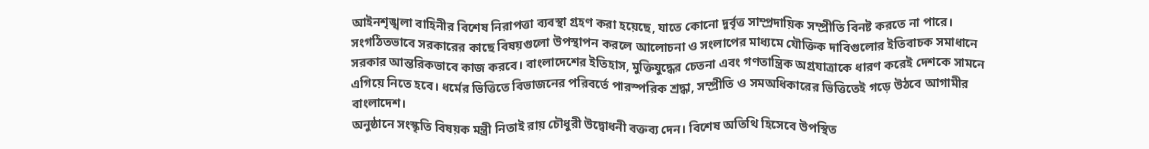আইনশৃঙ্খলা বাহিনীর বিশেষ নিরাপত্তা ব্যবস্থা গ্রহণ করা হয়েছে, যাতে কোনো দুর্বৃত্ত সাম্প্রদায়িক সম্প্রীতি বিনষ্ট করতে না পারে। সংগঠিতভাবে সরকারের কাছে বিষয়গুলো উপস্থাপন করলে আলোচনা ও সংলাপের মাধ্যমে যৌক্তিক দাবিগুলোর ইতিবাচক সমাধানে সরকার আন্তরিকভাবে কাজ করবে। বাংলাদেশের ইতিহাস, মুক্তিযুদ্ধের চেতনা এবং গণতান্ত্রিক অগ্রযাত্রাকে ধারণ করেই দেশকে সামনে এগিয়ে নিতে হবে। ধর্মের ভিত্তিতে বিভাজনের পরিবর্তে পারস্পরিক শ্রদ্ধা, সম্প্রীতি ও সমঅধিকারের ভিত্তিতেই গড়ে উঠবে আগামীর বাংলাদেশ।
অনুষ্ঠানে সংস্কৃতি বিষয়ক মন্ত্রী নিতাই রায় চৌধুরী উদ্বোধনী বক্তব্য দেন। বিশেষ অতিথি হিসেবে উপস্থিত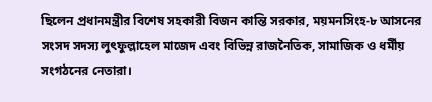ছিলেন প্রধানমন্ত্রীর বিশেষ সহকারী বিজন কান্তি সরকার, ময়মনসিংহ-৮ আসনের সংসদ সদস্য লুৎফুল্লাহেল মাজেদ এবং বিভিন্ন রাজনৈতিক, সামাজিক ও ধর্মীয় সংগঠনের নেতারা।